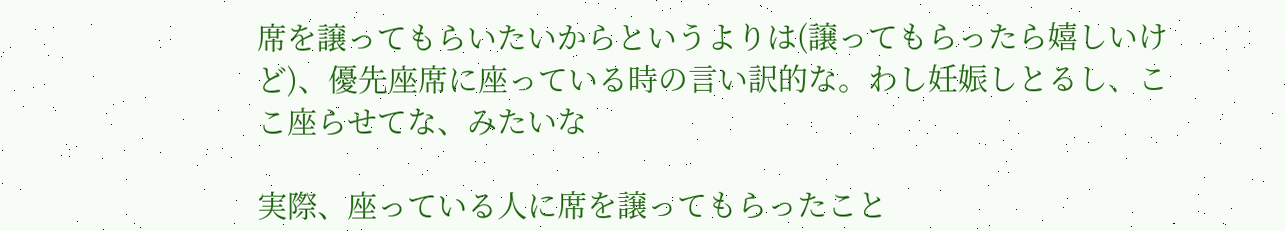席を譲ってもらいたいからというよりは(譲ってもらったら嬉しいけど)、優先座席に座っている時の言い訳的な。わし妊娠しとるし、ここ座らせてな、みたいな

実際、座っている人に席を譲ってもらったこと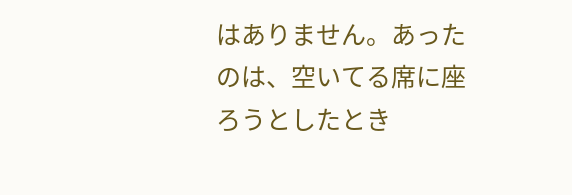はありません。あったのは、空いてる席に座ろうとしたとき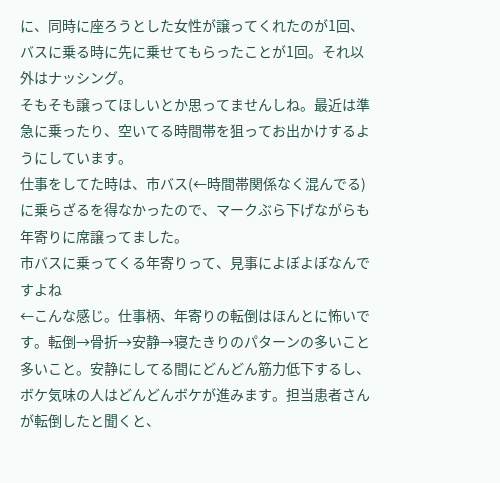に、同時に座ろうとした女性が譲ってくれたのが1回、バスに乗る時に先に乗せてもらったことが1回。それ以外はナッシング。
そもそも譲ってほしいとか思ってませんしね。最近は準急に乗ったり、空いてる時間帯を狙ってお出かけするようにしています。
仕事をしてた時は、市バス(←時間帯関係なく混んでる)に乗らざるを得なかったので、マークぶら下げながらも年寄りに席譲ってました。
市バスに乗ってくる年寄りって、見事によぼよぼなんですよね
←こんな感じ。仕事柄、年寄りの転倒はほんとに怖いです。転倒→骨折→安静→寝たきりのパターンの多いこと多いこと。安静にしてる間にどんどん筋力低下するし、ボケ気味の人はどんどんボケが進みます。担当患者さんが転倒したと聞くと、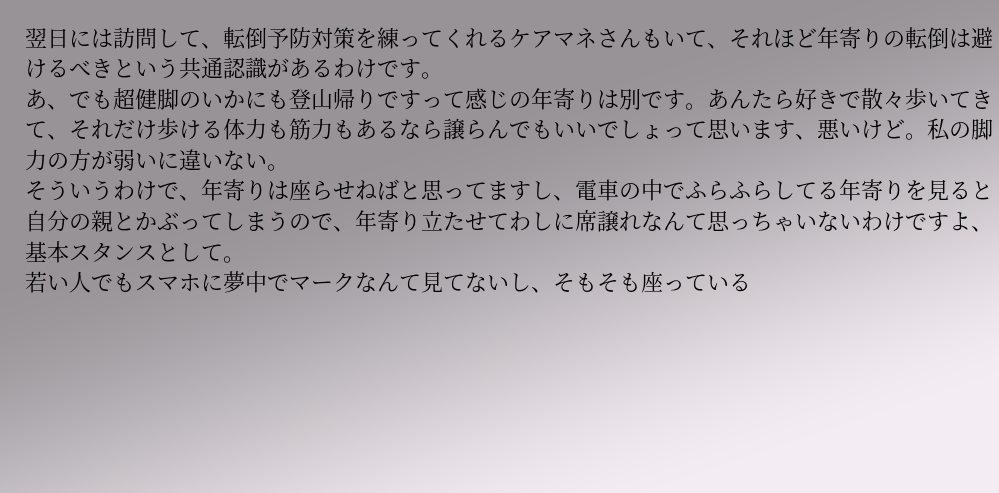翌日には訪問して、転倒予防対策を練ってくれるケアマネさんもいて、それほど年寄りの転倒は避けるべきという共通認識があるわけです。
あ、でも超健脚のいかにも登山帰りですって感じの年寄りは別です。あんたら好きで散々歩いてきて、それだけ歩ける体力も筋力もあるなら譲らんでもいいでしょって思います、悪いけど。私の脚力の方が弱いに違いない。
そういうわけで、年寄りは座らせねばと思ってますし、電車の中でふらふらしてる年寄りを見ると自分の親とかぶってしまうので、年寄り立たせてわしに席譲れなんて思っちゃいないわけですよ、基本スタンスとして。
若い人でもスマホに夢中でマークなんて見てないし、そもそも座っている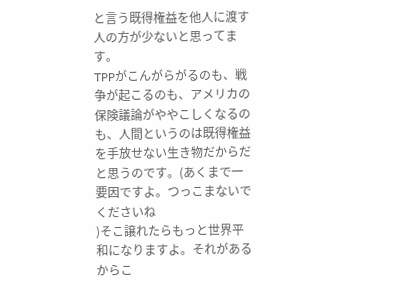と言う既得権益を他人に渡す人の方が少ないと思ってます。
TPPがこんがらがるのも、戦争が起こるのも、アメリカの保険議論がややこしくなるのも、人間というのは既得権益を手放せない生き物だからだと思うのです。(あくまで一要因ですよ。つっこまないでくださいね
)そこ譲れたらもっと世界平和になりますよ。それがあるからこ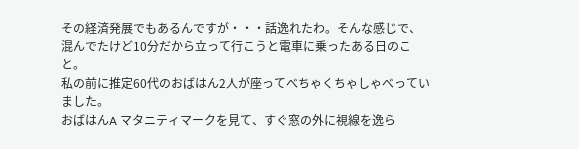その経済発展でもあるんですが・・・話逸れたわ。そんな感じで、混んでたけど10分だから立って行こうと電車に乗ったある日のこと。
私の前に推定60代のおばはん2人が座ってべちゃくちゃしゃべっていました。
おばはんA マタニティマークを見て、すぐ窓の外に視線を逸ら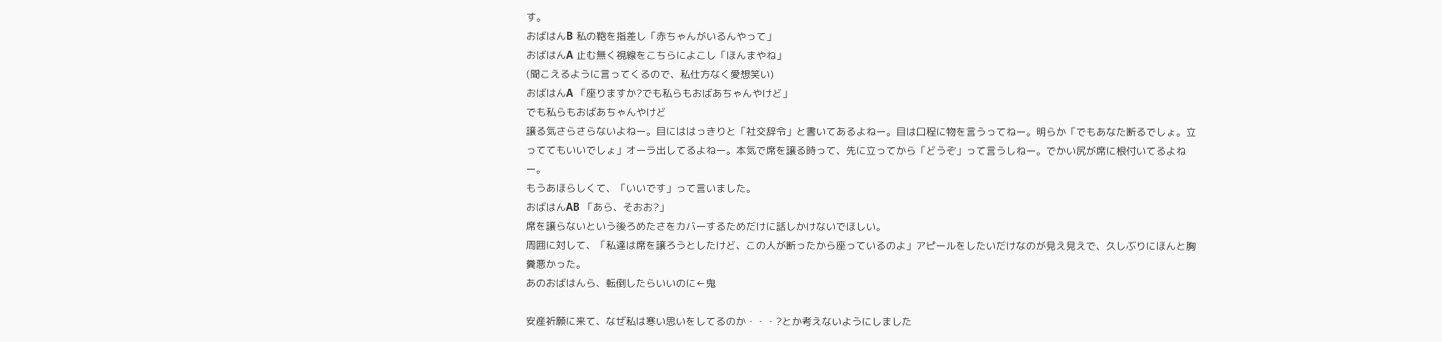す。
おばはんB 私の鞄を指差し「赤ちゃんがいるんやって」
おばはんA 止む無く視線をこちらによこし「ほんまやね」
(聞こえるように言ってくるので、私仕方なく愛想笑い)
おばはんA 「座りますか?でも私らもおばあちゃんやけど」
でも私らもおばあちゃんやけど
譲る気さらさらないよねー。目にははっきりと「社交辞令」と書いてあるよねー。目は口程に物を言うってねー。明らか「でもあなた断るでしょ。立っててもいいでしょ」オーラ出してるよねー。本気で席を譲る時って、先に立ってから「どうぞ」って言うしねー。でかい尻が席に根付いてるよねー。
もうあほらしくて、「いいです」って言いました。
おばはんAB 「あら、そおお?」
席を譲らないという後ろめたさをカバーするためだけに話しかけないでほしい。
周囲に対して、「私達は席を譲ろうとしたけど、この人が断ったから座っているのよ」アピールをしたいだけなのが見え見えで、久しぶりにほんと胸糞悪かった。
あのおばはんら、転倒したらいいのに←鬼

安産祈願に来て、なぜ私は寒い思いをしてるのか・・・?とか考えないようにしました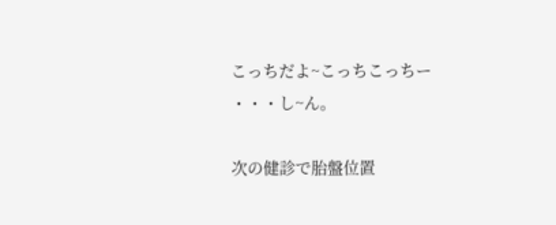こっちだよ~こっちこっちー
・・・し~ん。

次の健診で胎盤位置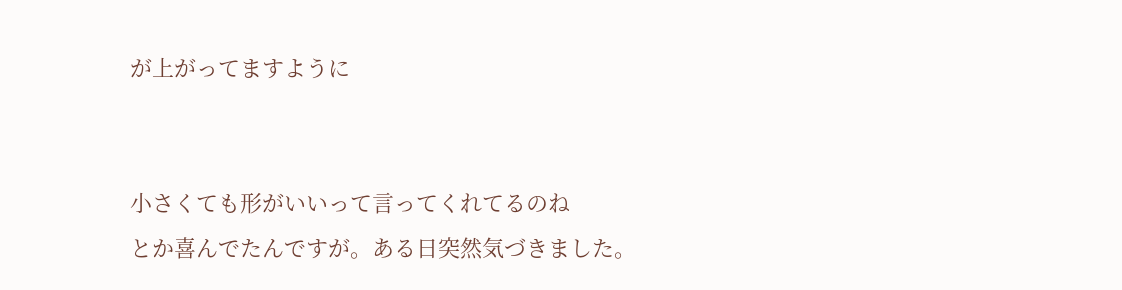が上がってますように


小さくても形がいいって言ってくれてるのね
とか喜んでたんですが。ある日突然気づきました。